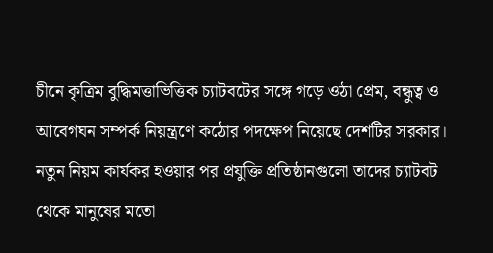চীনে কৃত্রিম বুদ্ধিমত্তাভিত্তিক চ্যাটবটের সঙ্গে গড়ে ওঠা প্রেম, বন্ধুত্ব ও আবেগঘন সম্পর্ক নিয়ন্ত্রণে কঠোর পদক্ষেপ নিয়েছে দেশটির সরকার। নতুন নিয়ম কার্যকর হওয়ার পর প্রযুক্তি প্রতিষ্ঠানগুলো তাদের চ্যাটবট থেকে মানুষের মতো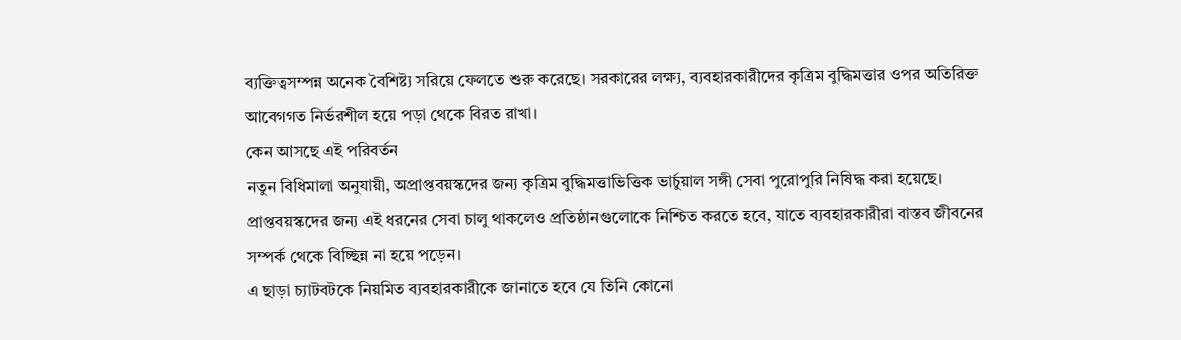ব্যক্তিত্বসম্পন্ন অনেক বৈশিষ্ট্য সরিয়ে ফেলতে শুরু করেছে। সরকারের লক্ষ্য, ব্যবহারকারীদের কৃত্রিম বুদ্ধিমত্তার ওপর অতিরিক্ত আবেগগত নির্ভরশীল হয়ে পড়া থেকে বিরত রাখা।
কেন আসছে এই পরিবর্তন
নতুন বিধিমালা অনুযায়ী, অপ্রাপ্তবয়স্কদের জন্য কৃত্রিম বুদ্ধিমত্তাভিত্তিক ভার্চুয়াল সঙ্গী সেবা পুরোপুরি নিষিদ্ধ করা হয়েছে। প্রাপ্তবয়স্কদের জন্য এই ধরনের সেবা চালু থাকলেও প্রতিষ্ঠানগুলোকে নিশ্চিত করতে হবে, যাতে ব্যবহারকারীরা বাস্তব জীবনের সম্পর্ক থেকে বিচ্ছিন্ন না হয়ে পড়েন।
এ ছাড়া চ্যাটবটকে নিয়মিত ব্যবহারকারীকে জানাতে হবে যে তিনি কোনো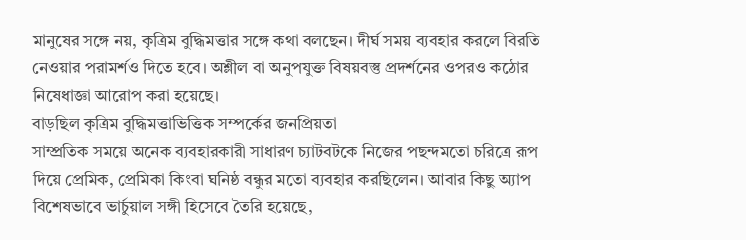মানুষের সঙ্গে নয়, কৃত্রিম বুদ্ধিমত্তার সঙ্গে কথা বলছেন। দীর্ঘ সময় ব্যবহার করলে বিরতি নেওয়ার পরামর্শও দিতে হবে। অশ্লীল বা অনুপযুক্ত বিষয়বস্তু প্রদর্শনের ওপরও কঠোর নিষেধাজ্ঞা আরোপ করা হয়েছে।
বাড়ছিল কৃত্রিম বুদ্ধিমত্তাভিত্তিক সম্পর্কের জনপ্রিয়তা
সাম্প্রতিক সময়ে অনেক ব্যবহারকারী সাধারণ চ্যাটবটকে নিজের পছন্দমতো চরিত্রে রূপ দিয়ে প্রেমিক, প্রেমিকা কিংবা ঘনিষ্ঠ বন্ধুর মতো ব্যবহার করছিলেন। আবার কিছু অ্যাপ বিশেষভাবে ভার্চুয়াল সঙ্গী হিসেবে তৈরি হয়েছে,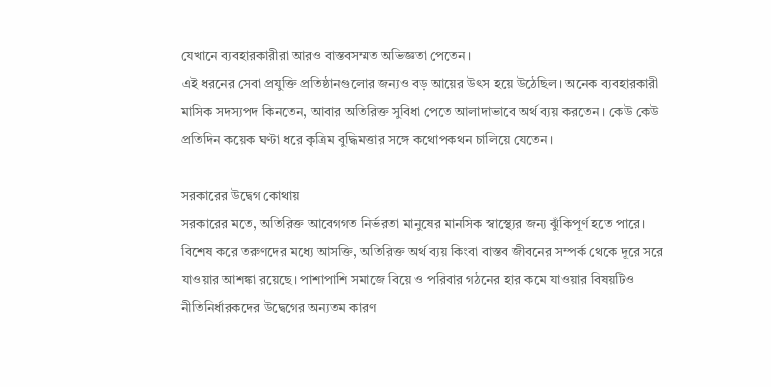যেখানে ব্যবহারকারীরা আরও বাস্তবসম্মত অভিজ্ঞতা পেতেন।
এই ধরনের সেবা প্রযুক্তি প্রতিষ্ঠানগুলোর জন্যও বড় আয়ের উৎস হয়ে উঠেছিল। অনেক ব্যবহারকারী মাসিক সদস্যপদ কিনতেন, আবার অতিরিক্ত সুবিধা পেতে আলাদাভাবে অর্থ ব্যয় করতেন। কেউ কেউ প্রতিদিন কয়েক ঘণ্টা ধরে কৃত্রিম বুদ্ধিমত্তার সঙ্গে কথোপকথন চালিয়ে যেতেন।

সরকারের উদ্বেগ কোথায়
সরকারের মতে, অতিরিক্ত আবেগগত নির্ভরতা মানুষের মানসিক স্বাস্থ্যের জন্য ঝুঁকিপূর্ণ হতে পারে। বিশেষ করে তরুণদের মধ্যে আসক্তি, অতিরিক্ত অর্থ ব্যয় কিংবা বাস্তব জীবনের সম্পর্ক থেকে দূরে সরে যাওয়ার আশঙ্কা রয়েছে। পাশাপাশি সমাজে বিয়ে ও পরিবার গঠনের হার কমে যাওয়ার বিষয়টিও নীতিনির্ধারকদের উদ্বেগের অন্যতম কারণ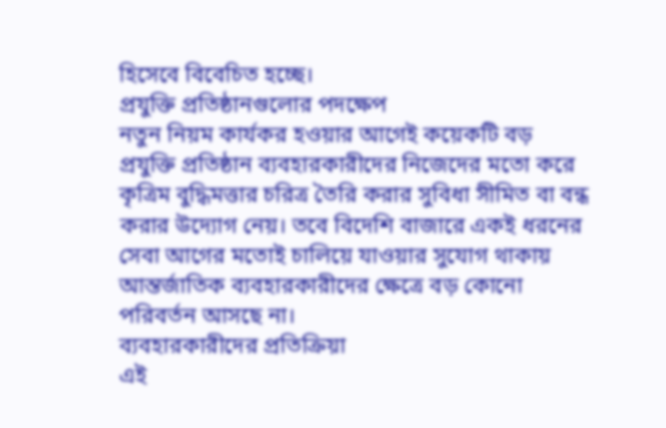হিসেবে বিবেচিত হচ্ছে।
প্রযুক্তি প্রতিষ্ঠানগুলোর পদক্ষেপ
নতুন নিয়ম কার্যকর হওয়ার আগেই কয়েকটি বড় প্রযুক্তি প্রতিষ্ঠান ব্যবহারকারীদের নিজেদের মতো করে কৃত্রিম বুদ্ধিমত্তার চরিত্র তৈরি করার সুবিধা সীমিত বা বন্ধ করার উদ্যোগ নেয়। তবে বিদেশি বাজারে একই ধরনের সেবা আগের মতোই চালিয়ে যাওয়ার সুযোগ থাকায় আন্তর্জাতিক ব্যবহারকারীদের ক্ষেত্রে বড় কোনো পরিবর্তন আসছে না।
ব্যবহারকারীদের প্রতিক্রিয়া
এই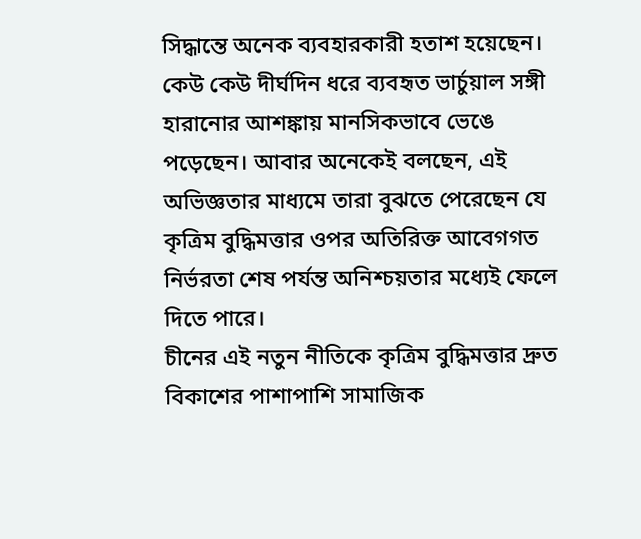সিদ্ধান্তে অনেক ব্যবহারকারী হতাশ হয়েছেন। কেউ কেউ দীর্ঘদিন ধরে ব্যবহৃত ভার্চুয়াল সঙ্গী হারানোর আশঙ্কায় মানসিকভাবে ভেঙে পড়েছেন। আবার অনেকেই বলছেন, এই অভিজ্ঞতার মাধ্যমে তারা বুঝতে পেরেছেন যে কৃত্রিম বুদ্ধিমত্তার ওপর অতিরিক্ত আবেগগত নির্ভরতা শেষ পর্যন্ত অনিশ্চয়তার মধ্যেই ফেলে দিতে পারে।
চীনের এই নতুন নীতিকে কৃত্রিম বুদ্ধিমত্তার দ্রুত বিকাশের পাশাপাশি সামাজিক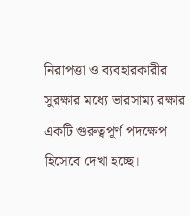নিরাপত্তা ও ব্যবহারকারীর সুরক্ষার মধ্যে ভারসাম্য রক্ষার একটি গুরুত্বপূর্ণ পদক্ষেপ হিসেবে দেখা হচ্ছে।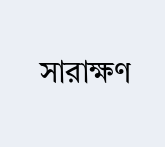সারাক্ষণ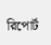রিপোর্ট